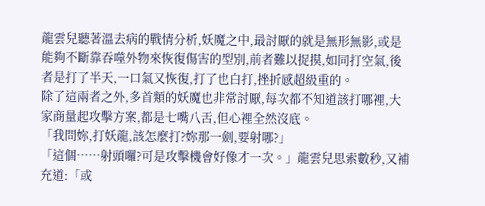龍雲兒聽著溫去病的戰情分析,妖魔之中,最討厭的就是無形無影,或是能夠不斷靠吞噬外物來恢復傷害的型別,前者難以捉摸,如同打空氣,後者是打了半天,一口氣又恢復,打了也白打,挫折感超級重的。
除了這兩者之外,多首類的妖魔也非常討厭,每次都不知道該打哪裡,大家商量起攻擊方案,都是七嘴八舌,但心裡全然沒底。
「我問妳,打妖龍,該怎麼打?妳那一劍,要射哪?」
「這個……射頭囉?可是攻擊機會好像才一次。」龍雲兒思索數秒,又補充道:「或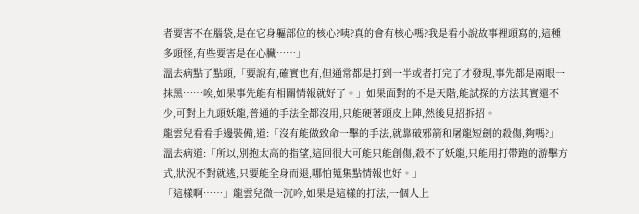者要害不在腦袋,是在它身軀部位的核心?咦?真的會有核心嗎?我是看小說故事裡頭寫的,這種多頭怪,有些要害是在心臟……」
溫去病點了點頭,「要說有,確實也有,但通常都是打到一半或者打完了才發現,事先都是兩眼一抹黑……唉,如果事先能有相關情報就好了。」如果面對的不是天階,能試探的方法其實還不少,可對上九頭妖龍,普通的手法全都沒用,只能硬著頭皮上陣,然後見招拆招。
龍雲兒看看手邊裝備,道:「沒有能做致命一擊的手法,就靠破邪箭和屠龍短劍的殺傷,夠嗎?」溫去病道:「所以,別抱太高的指望,這回很大可能只能創傷,殺不了妖龍,只能用打帶跑的游擊方式,狀況不對就逃,只要能全身而退,哪怕蒐集點情報也好。」
「這樣啊……」龍雲兒微一沉吟,如果是這樣的打法,一個人上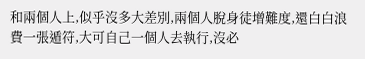和兩個人上,似乎沒多大差別,兩個人脫身徒增難度,還白白浪費一張遁符,大可自己一個人去執行,沒必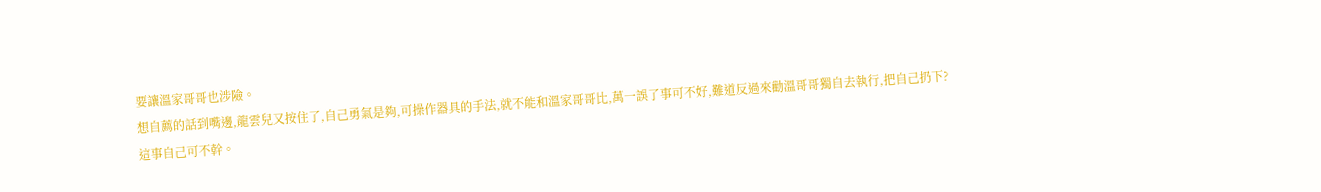要讓溫家哥哥也涉險。
想自薦的話到嘴邊,龍雲兒又按住了,自己勇氣是夠,可操作器具的手法,就不能和溫家哥哥比,萬一誤了事可不好,難道反過來勸溫哥哥獨自去執行,把自己扔下?
這事自己可不幹。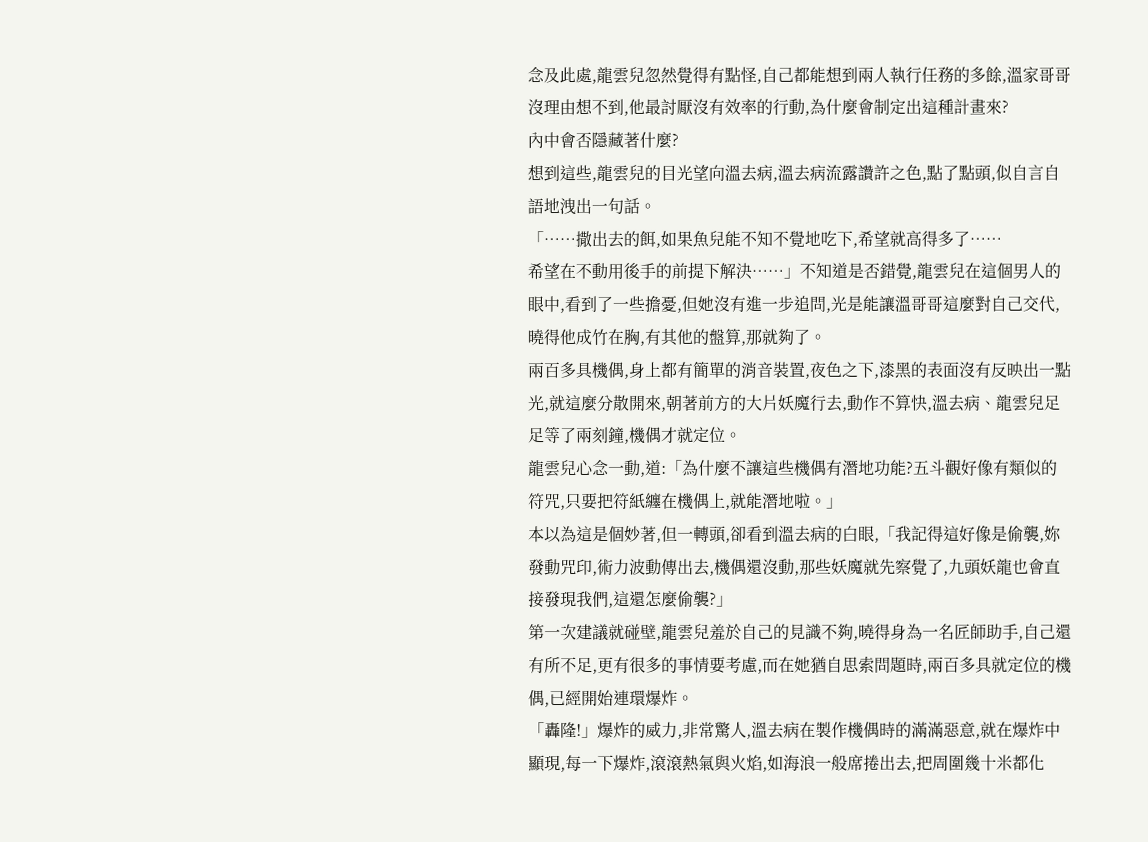念及此處,龍雲兒忽然覺得有點怪,自己都能想到兩人執行任務的多餘,溫家哥哥沒理由想不到,他最討厭沒有效率的行動,為什麼會制定出這種計畫來?
內中會否隱藏著什麼?
想到這些,龍雲兒的目光望向溫去病,溫去病流露讚許之色,點了點頭,似自言自語地洩出一句話。
「……撒出去的餌,如果魚兒能不知不覺地吃下,希望就高得多了……
希望在不動用後手的前提下解決……」不知道是否錯覺,龍雲兒在這個男人的眼中,看到了一些擔憂,但她沒有進一步追問,光是能讓溫哥哥這麼對自己交代,曉得他成竹在胸,有其他的盤算,那就夠了。
兩百多具機偶,身上都有簡單的消音裝置,夜色之下,漆黑的表面沒有反映出一點光,就這麼分散開來,朝著前方的大片妖魔行去,動作不算快,溫去病、龍雲兒足足等了兩刻鐘,機偶才就定位。
龍雲兒心念一動,道:「為什麼不讓這些機偶有潛地功能?五斗觀好像有類似的符咒,只要把符紙纏在機偶上,就能潛地啦。」
本以為這是個妙著,但一轉頭,卻看到溫去病的白眼,「我記得這好像是偷襲,妳發動咒印,術力波動傳出去,機偶還沒動,那些妖魔就先察覺了,九頭妖龍也會直接發現我們,這還怎麼偷襲?」
第一次建議就碰壁,龍雲兒羞於自己的見識不夠,曉得身為一名匠師助手,自己還有所不足,更有很多的事情要考慮,而在她猶自思索問題時,兩百多具就定位的機偶,已經開始連環爆炸。
「轟隆!」爆炸的威力,非常驚人,溫去病在製作機偶時的滿滿惡意,就在爆炸中顯現,每一下爆炸,滾滾熱氣與火焰,如海浪一般席捲出去,把周圍幾十米都化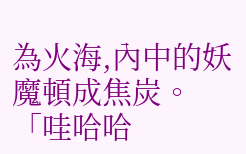為火海,內中的妖魔頓成焦炭。
「哇哈哈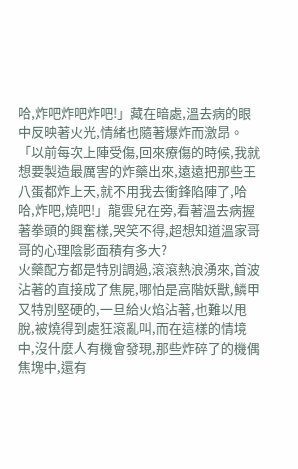哈,炸吧炸吧炸吧!」藏在暗處,溫去病的眼中反映著火光,情緒也隨著爆炸而激昂。
「以前每次上陣受傷,回來療傷的時候,我就想要製造最厲害的炸藥出來,遠遠把那些王八蛋都炸上天,就不用我去衝鋒陷陣了,哈哈,炸吧,燒吧!」龍雲兒在旁,看著溫去病握著拳頭的興奮樣,哭笑不得,超想知道溫家哥哥的心理陰影面積有多大?
火藥配方都是特別調過,滾滾熱浪湧來,首波沾著的直接成了焦屍,哪怕是高階妖獸,鱗甲又特別堅硬的,一旦給火焰沾著,也難以甩脫,被燒得到處狂滾亂叫,而在這樣的情境中,沒什麼人有機會發現,那些炸碎了的機偶焦塊中,還有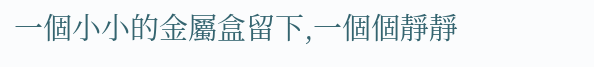一個小小的金屬盒留下,一個個靜靜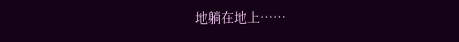地躺在地上……